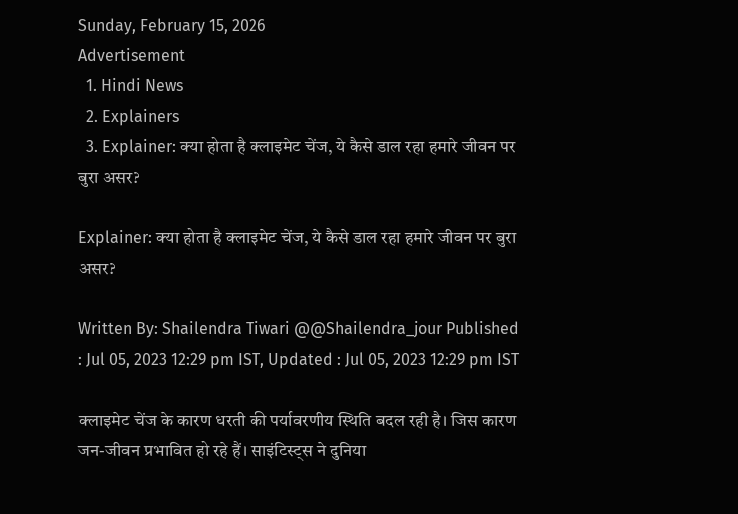Sunday, February 15, 2026
Advertisement
  1. Hindi News
  2. Explainers
  3. Explainer: क्या होता है क्लाइमेट चेंज, ये कैसे डाल रहा हमारे जीवन पर बुरा असर?

Explainer: क्या होता है क्लाइमेट चेंज, ये कैसे डाल रहा हमारे जीवन पर बुरा असर?

Written By: Shailendra Tiwari @@Shailendra_jour Published : Jul 05, 2023 12:29 pm IST, Updated : Jul 05, 2023 12:29 pm IST

क्लाइमेट चेंज के कारण धरती की पर्यावरणीय स्थिति बदल रही है। जिस कारण जन-जीवन प्रभावित हो रहे हैं। साइंटिस्ट्स ने दुनिया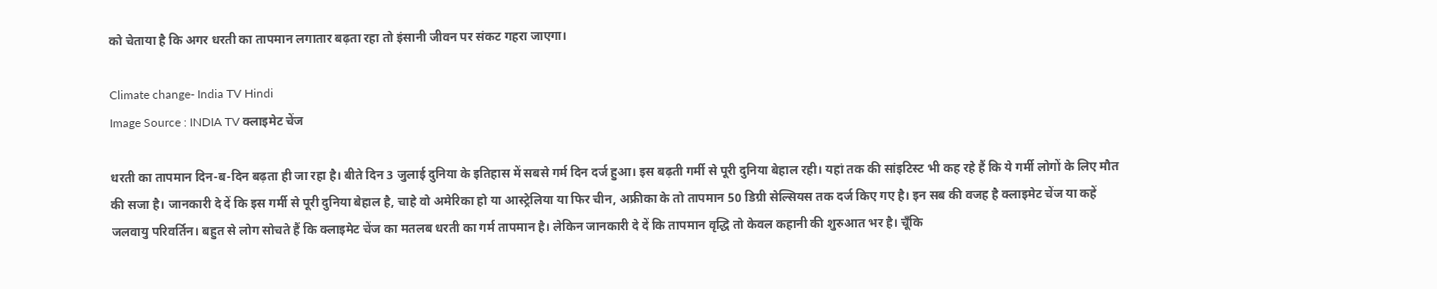को चेताया है कि अगर धरती का तापमान लगातार बढ़ता रहा तो इंसानी जीवन पर संकट गहरा जाएगा।

Climate change- India TV Hindi
Image Source : INDIA TV क्लाइमेट चेंज

धरती का तापमान दिन-ब-दिन बढ़ता ही जा रहा है। बीते दिन 3 जुलाई दुनिया के इतिहास में सबसे गर्म दिन दर्ज हुआ। इस बढ़ती गर्मी से पूरी दुनिया बेहाल रही। यहां तक की सांइटिस्ट भी कह रहे हैं कि ये गर्मी लोगों के लिए मौत की सजा है। जानकारी दे दें कि इस गर्मी से पूरी दुनिया बेहाल है, चाहे वो अमेरिका हो या आस्ट्रेलिया या फिर चीन, अफ्रीका के तो तापमान 50 डिग्री सेल्सियस तक दर्ज किए गए है। इन सब की वजह है क्लाइमेट चेंज या कहें जलवायु परिवर्तिन। बहुत से लोग सोचते हैं कि क्लाइमेट चेंज का मतलब धरती का गर्म तापमान है। लेकिन जानकारी दे दें कि तापमान वृद्धि तो केवल कहानी की शुरुआत भर है। चूँकि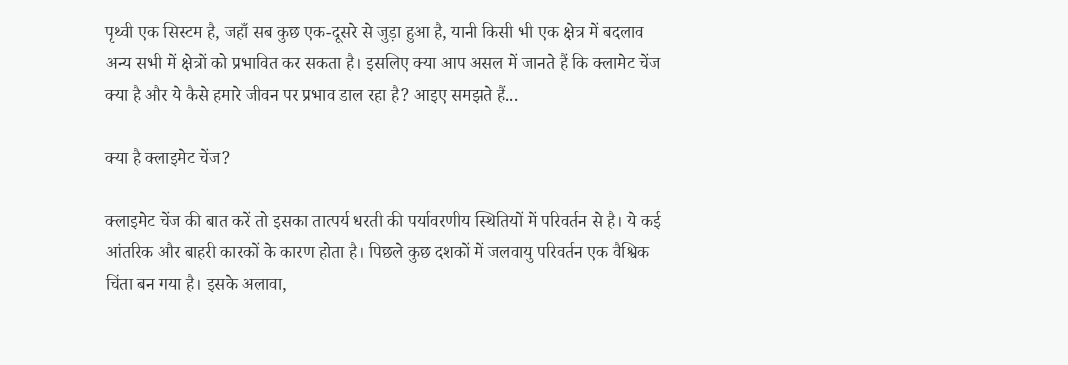पृथ्वी एक सिस्टम है, जहाँ सब कुछ एक-दूसरे से जुड़ा हुआ है, यानी किसी भी एक क्षेत्र में बदलाव अन्य सभी में क्षेत्रों को प्रभावित कर सकता है। इसलिए क्या आप असल में जानते हैं कि क्लामेट चेंज क्या है और ये कैसे हमारे जीवन पर प्रभाव डाल रहा है? आइए समझते हैं...

क्या है क्लाइमेट चेंज?

क्लाइमेट चेंज की बात करें तो इसका तात्पर्य धरती की पर्यावरणीय स्थितियों में परिवर्तन से है। ये कई आंतरिक और बाहरी कारकों के कारण होता है। पिछले कुछ दशकों में जलवायु परिवर्तन एक वैश्विक चिंता बन गया है। इसके अलावा,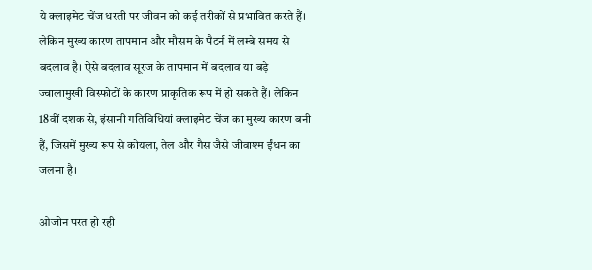ये क्लाइमेट चेंज धरती पर जीवन को कई तरीकों से प्रभावित करते हैं। लेकिन मुख्य कारण तापमान और मौसम के पैटर्न में लम्बे समय से बदलाव है। ऐसे बदलाव सूरज के तापमान में बदलाव या बड़े ज्वालामुखी विस्फोटों के कारण प्राकृतिक रूप में हो सकते हैं। लेकिन 18वीं दशक से, इंसानी गतिविधियां क्लाइमेट चेंज का मुख्य कारण बनी हैं, जिसमें मुख्य रूप से कोयला, तेल और गैस जैसे जीवाश्म ईंधन का जलना है।

ओजोन परत हो रही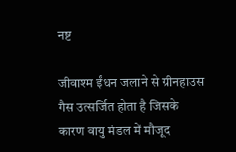नष्ट

जीवाश्म ईंधन जलाने से ग्रीनहाउस गैस उत्सर्जित होता है जिसके कारण वायु मंडल में मौजूद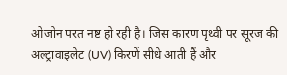ओजोन परत नष्ट हो रही है। जिस कारण पृथ्वी पर सूरज की अल्ट्रावाइलेट (UV) किरणें सीधे आती हैं और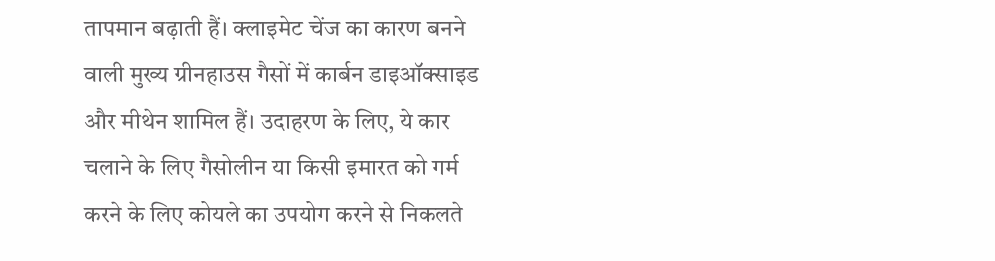तापमान बढ़ाती हैं। क्लाइमेट चेंज का कारण बनने वाली मुख्य ग्रीनहाउस गैसों में कार्बन डाइऑक्साइड और मीथेन शामिल हैं। उदाहरण के लिए, ये कार चलाने के लिए गैसोलीन या किसी इमारत को गर्म करने के लिए कोयले का उपयोग करने से निकलते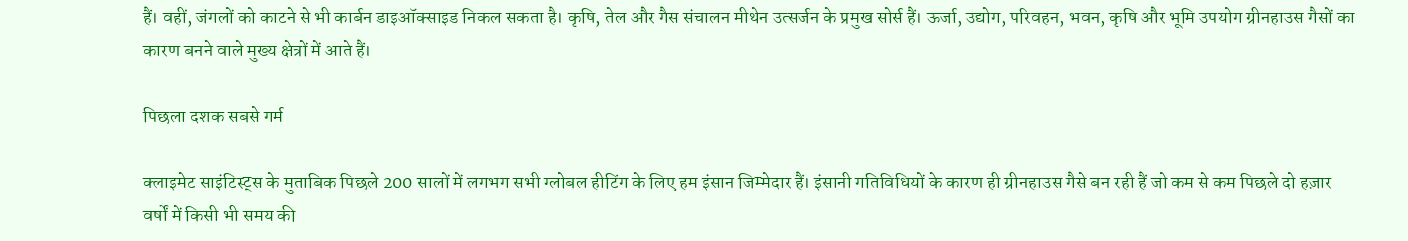हैं। वहीं, जंगलों को काटने से भी कार्बन डाइऑक्साइड निकल सकता है। कृषि, तेल और गैस संचालन मीथेन उत्सर्जन के प्रमुख सोर्स हैं। ऊर्जा, उद्योग, परिवहन, भवन, कृषि और भूमि उपयोग ग्रीनहाउस गैसों का कारण बनने वाले मुख्य क्षेत्रों में आते हैं।

पिछला दशक सबसे गर्म

क्लाइमेट साइंटिस्ट्स के मुताबिक पिछले 200 सालों में लगभग सभी ग्लोबल हीटिंग के लिए हम इंसान जिम्मेदार हैं। इंसानी गतिविधियों के कारण ही ग्रीनहाउस गैसे बन रही हैं जो कम से कम पिछले दो हज़ार वर्षों में किसी भी समय की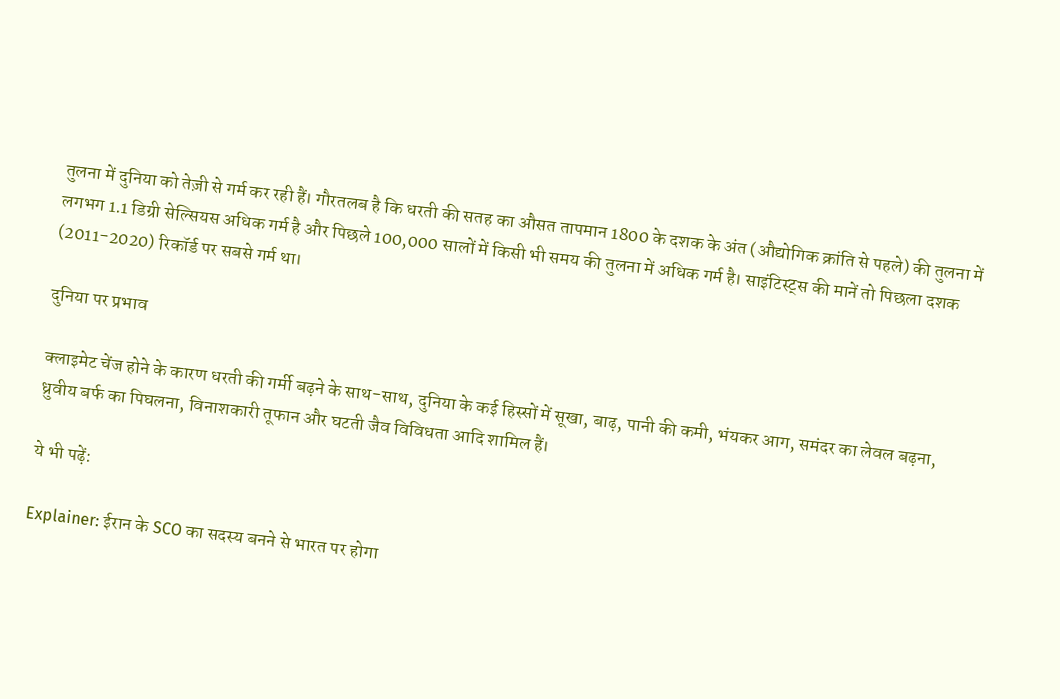तुलना में दुनिया को तेज़ी से गर्म कर रही हैं। गौरतलब है कि धरती की सतह का औसत तापमान 1800 के दशक के अंत (औद्योगिक क्रांति से पहले) की तुलना में लगभग 1.1 डिग्री सेल्सियस अधिक गर्म है और पिछले 100,000 सालों में किसी भी समय की तुलना में अधिक गर्म है। साइंटिस्ट्स की मानें तो पिछला दशक (2011-2020) रिकॉर्ड पर सबसे गर्म था।

दुनिया पर प्रभाव

क्लाइमेट चेंज होने के कारण धरती की गर्मी बढ़ने के साथ-साथ, दुनिया के कई हिस्सों में सूखा, बाढ़, पानी की कमी, भंयकर आग, समंदर का लेवल बढ़ना, ध्रुवीय बर्फ का पिघलना, विनाशकारी तूफान और घटती जैव विविधता आदि शामिल हैं।

ये भी पढ़ें:

Explainer: ईरान के SCO का सदस्य बनने से भारत पर होगा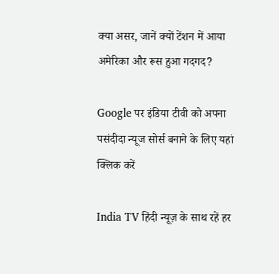क्या असर, जानें क्यों टेंशन में आया अमेरिका और रूस हुआ गदगद?

Google पर इंडिया टीवी को अपना पसंदीदा न्यूज सोर्स बनाने के लिए यहां
क्लिक करें

India TV हिंदी न्यूज़ के साथ रहें हर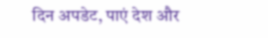दिन अपडेट, पाएं देश और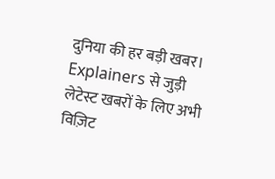दुनिया की हर बड़ी खबर। Explainers से जुड़ी लेटेस्ट खबरों के लिए अभी विज़िट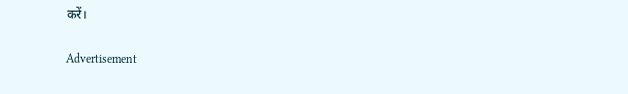करें।

Advertisement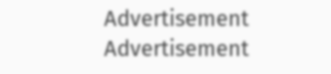Advertisement
Advertisement